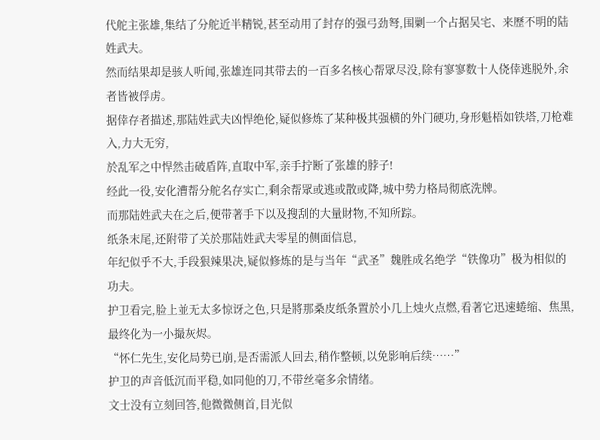代舵主张雄,集结了分舵近半精锐,甚至动用了封存的强弓劲弩,围剿一个占据吴宅、来歷不明的陆姓武夫。
然而结果却是骇人听闻,张雄连同其带去的一百多名核心帮眾尽没,除有寥寥数十人侥倖逃脱外,余者皆被俘虏。
据倖存者描述,那陆姓武夫凶悍绝伦,疑似修炼了某种极其强横的外门硬功,身形魁梧如铁塔,刀枪难入,力大无穷,
於乱军之中悍然击破盾阵,直取中军,亲手拧断了张雄的脖子!
经此一役,安化漕帮分舵名存实亡,剩余帮眾或逃或散或降,城中势力格局彻底洗牌。
而那陆姓武夫在之后,便带著手下以及搜刮的大量財物,不知所踪。
纸条末尾,还附带了关於那陆姓武夫零星的侧面信息,
年纪似乎不大,手段狠辣果决,疑似修炼的是与当年“武圣”魏胜成名绝学“铁像功”极为相似的功夫。
护卫看完,脸上並无太多惊讶之色,只是將那桑皮纸条置於小几上烛火点燃,看著它迅速蜷缩、焦黑,最终化为一小撮灰烬。
“怀仁先生,安化局势已崩,是否需派人回去,稍作整顿,以免影响后续……”
护卫的声音低沉而平稳,如同他的刀,不带丝毫多余情绪。
文士没有立刻回答,他微微侧首,目光似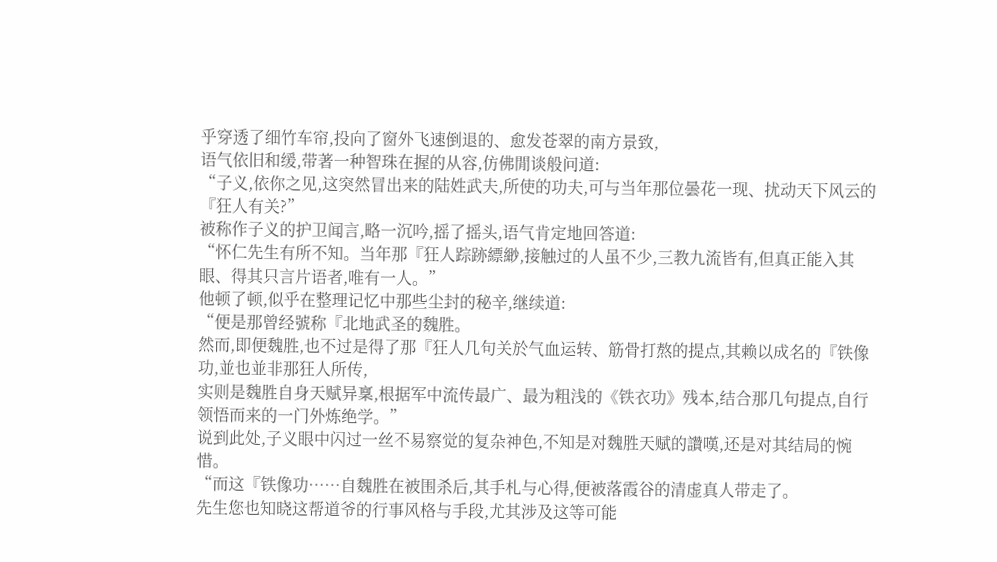乎穿透了细竹车帘,投向了窗外飞速倒退的、愈发苍翠的南方景致,
语气依旧和缓,带著一种智珠在握的从容,仿佛閒谈般问道:
“子义,依你之见,这突然冒出来的陆姓武夫,所使的功夫,可与当年那位曇花一现、扰动天下风云的『狂人有关?”
被称作子义的护卫闻言,略一沉吟,摇了摇头,语气肯定地回答道:
“怀仁先生有所不知。当年那『狂人踪跡縹緲,接触过的人虽不少,三教九流皆有,但真正能入其眼、得其只言片语者,唯有一人。”
他顿了顿,似乎在整理记忆中那些尘封的秘辛,继续道:
“便是那曾经號称『北地武圣的魏胜。
然而,即便魏胜,也不过是得了那『狂人几句关於气血运转、筋骨打熬的提点,其赖以成名的『铁像功,並也並非那狂人所传,
实则是魏胜自身天赋异稟,根据军中流传最广、最为粗浅的《铁衣功》残本,结合那几句提点,自行领悟而来的一门外炼绝学。”
说到此处,子义眼中闪过一丝不易察觉的复杂神色,不知是对魏胜天赋的讚嘆,还是对其结局的惋惜。
“而这『铁像功……自魏胜在被围杀后,其手札与心得,便被落霞谷的清虚真人带走了。
先生您也知晓这帮道爷的行事风格与手段,尤其涉及这等可能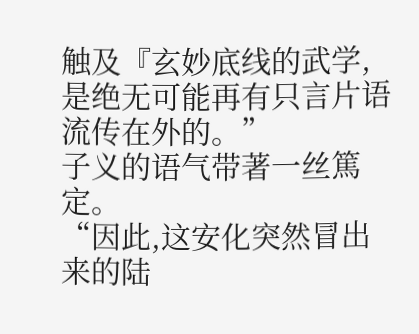触及『玄妙底线的武学,是绝无可能再有只言片语流传在外的。”
子义的语气带著一丝篤定。
“因此,这安化突然冒出来的陆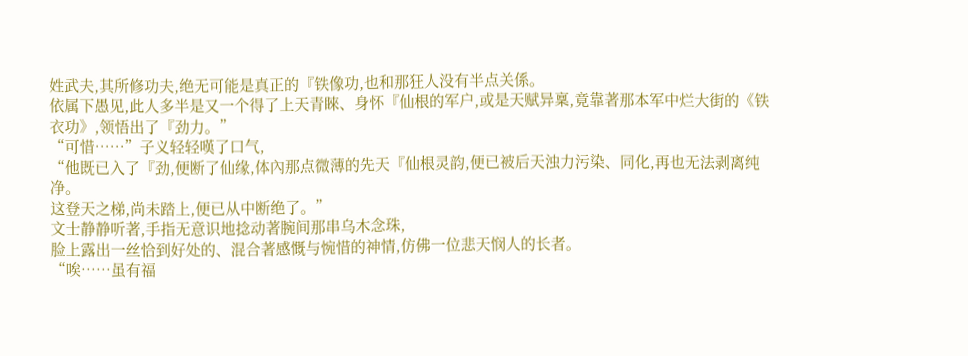姓武夫,其所修功夫,绝无可能是真正的『铁像功,也和那狂人没有半点关係。
依属下愚见,此人多半是又一个得了上天青睞、身怀『仙根的军户,或是天赋异稟,竟靠著那本军中烂大街的《铁衣功》,领悟出了『劲力。”
“可惜……”子义轻轻嘆了口气,
“他既已入了『劲,便断了仙缘,体內那点微薄的先天『仙根灵韵,便已被后天浊力污染、同化,再也无法剥离纯净。
这登天之梯,尚未踏上,便已从中断绝了。”
文士静静听著,手指无意识地捻动著腕间那串乌木念珠,
脸上露出一丝恰到好处的、混合著感慨与惋惜的神情,仿佛一位悲天悯人的长者。
“唉……虽有福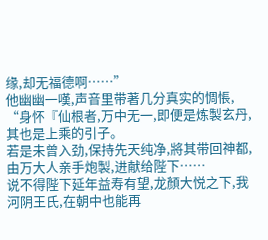缘,却无福德啊……”
他幽幽一嘆,声音里带著几分真实的惆悵,
“身怀『仙根者,万中无一,即便是炼製玄丹,其也是上乘的引子。
若是未曾入劲,保持先天纯净,將其带回神都,由万大人亲手炮製,进献给陛下……
说不得陛下延年益寿有望,龙顏大悦之下,我河阴王氏,在朝中也能再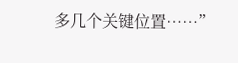多几个关键位置……”